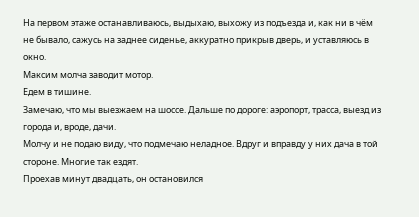На первом этаже останавливаюсь, выдыхаю, выхожу из подъезда и, как ни в чём не бывало, сажусь на заднее сиденье, аккуратно прикрыв дверь, и уставляюсь в окно.
Максим молча заводит мотор.
Едем в тишине.
Замечаю, что мы выезжаем на шоссе. Дальше по дороге: аэропорт, трасса, выезд из города и, вроде, дачи.
Молчу и не подаю виду, что подмечаю неладное. Вдруг и вправду у них дача в той стороне. Многие так ездят.
Проехав минут двадцать, он остановился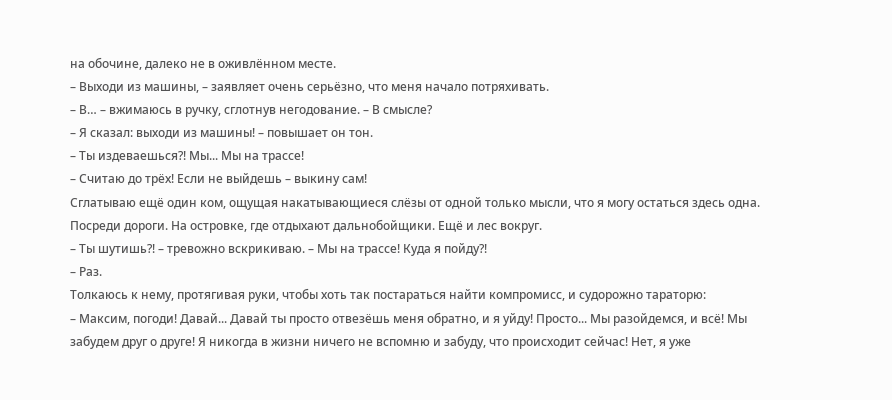на обочине, далеко не в оживлённом месте.
– Выходи из машины, – заявляет очень серьёзно, что меня начало потряхивать.
– В… – вжимаюсь в ручку, сглотнув негодование. – В смысле?
– Я сказал: выходи из машины! – повышает он тон.
– Ты издеваешься?! Мы... Мы на трассе!
– Считаю до трёх! Если не выйдешь – выкину сам!
Сглатываю ещё один ком, ощущая накатывающиеся слёзы от одной только мысли, что я могу остаться здесь одна. Посреди дороги. На островке, где отдыхают дальнобойщики. Ещё и лес вокруг.
– Ты шутишь?! – тревожно вскрикиваю. – Мы на трассе! Куда я пойду?!
– Раз.
Толкаюсь к нему, протягивая руки, чтобы хоть так постараться найти компромисс, и судорожно тараторю:
– Максим, погоди! Давай... Давай ты просто отвезёшь меня обратно, и я уйду! Просто... Мы разойдемся, и всё! Мы забудем друг о друге! Я никогда в жизни ничего не вспомню и забуду, что происходит сейчас! Нет, я уже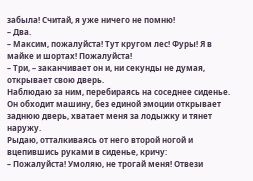забыла! Считай, я уже ничего не помню!
– Два.
– Максим, пожалуйста! Тут кругом лес! Фуры! Я в майке и шортах! Пожалуйста!
– Три, – заканчивает он и, ни секунды не думая, открывает свою дверь.
Наблюдаю за ним, перебираясь на соседнее сиденье.
Он обходит машину, без единой эмоции открывает заднюю дверь, хватает меня за лодыжку и тянет наружу.
Рыдаю, отталкиваясь от него второй ногой и вцепившись руками в сиденье, кричу:
– Пожалуйста! Умоляю, не трогай меня! Отвези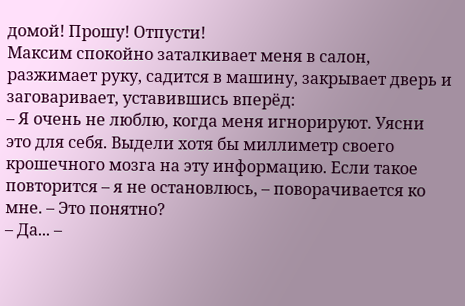домой! Прошу! Отпусти!
Максим спокойно заталкивает меня в салон, разжимает руку, садится в машину, закрывает дверь и заговаривает, уставившись вперёд:
– Я очень не люблю, когда меня игнорируют. Уясни это для себя. Выдели хотя бы миллиметр своего крошечного мозга на эту информацию. Если такое повторится – я не остановлюсь, – поворачивается ко мне. – Это понятно?
– Да... –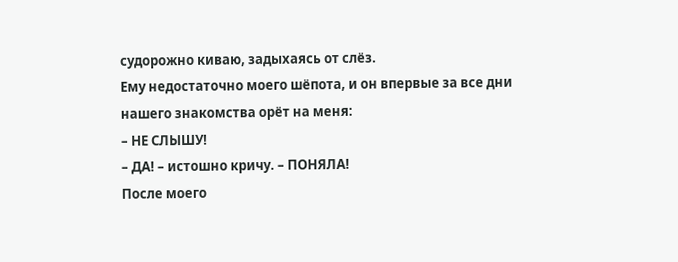судорожно киваю, задыхаясь от слёз.
Ему недостаточно моего шёпота, и он впервые за все дни нашего знакомства орёт на меня:
– НЕ СЛЫШУ!
– ДА! – истошно кричу. – ПОНЯЛА!
После моего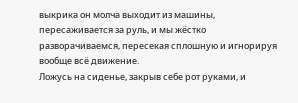выкрика он молча выходит из машины, пересаживается за руль, и мы жёстко разворачиваемся, пересекая сплошную и игнорируя вообще всё движение.
Ложусь на сиденье, закрыв себе рот руками, и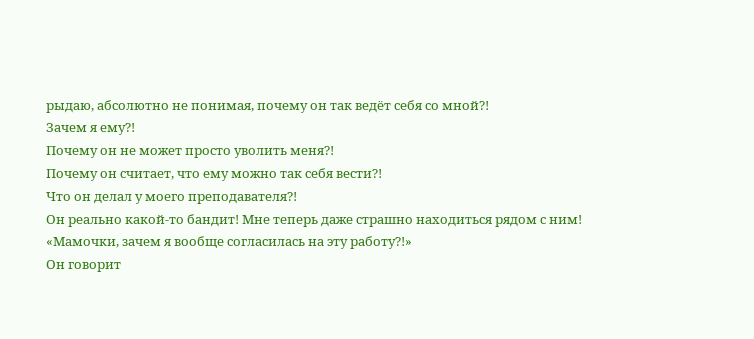рыдаю, абсолютно не понимая, почему он так ведёт себя со мной?!
Зачем я ему?!
Почему он не может просто уволить меня?!
Почему он считает, что ему можно так себя вести?!
Что он делал у моего преподавателя?!
Он реально какой-то бандит! Мне теперь даже страшно находиться рядом с ним!
«Мамочки, зачем я вообще согласилась на эту работу?!»
Он говорит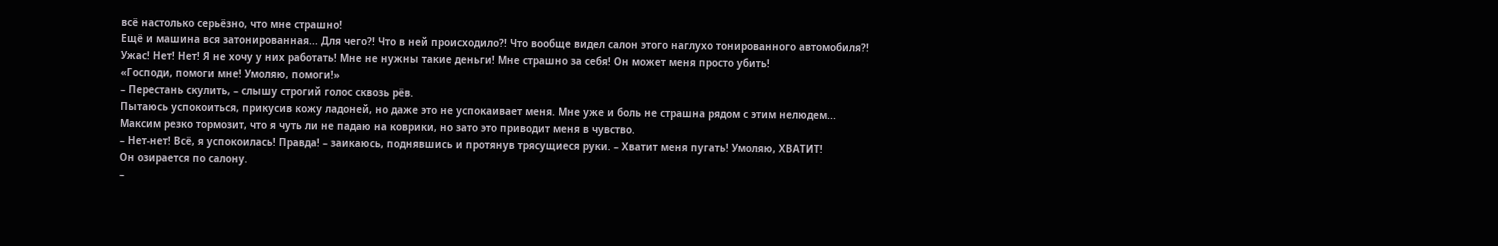всё настолько серьёзно, что мне страшно!
Ещё и машина вся затонированная... Для чего?! Что в ней происходило?! Что вообще видел салон этого наглухо тонированного автомобиля?!
Ужас! Нет! Нет! Я не хочу у них работать! Мне не нужны такие деньги! Мне страшно за себя! Он может меня просто убить!
«Господи, помоги мне! Умоляю, помоги!»
– Перестань скулить, – слышу строгий голос сквозь рёв.
Пытаюсь успокоиться, прикусив кожу ладоней, но даже это не успокаивает меня. Мне уже и боль не страшна рядом с этим нелюдем...
Максим резко тормозит, что я чуть ли не падаю на коврики, но зато это приводит меня в чувство.
– Нет-нет! Всё, я успокоилась! Правда! – заикаюсь, поднявшись и протянув трясущиеся руки. – Хватит меня пугать! Умоляю, ХВАТИТ!
Он озирается по салону.
–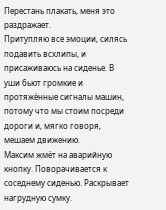Перестань плакать, меня это раздражает.
Притупляю все эмоции, силясь подавить всхлипы, и присаживаюсь на сиденье. В уши бьют громкие и протяжённые сигналы машин, потому что мы стоим посреди дороги и, мягко говоря, мешаем движению.
Максим жмёт на аварийную кнопку. Поворачивается к соседнему сиденью. Раскрывает нагрудную сумку.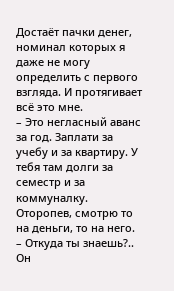Достаёт пачки денег, номинал которых я даже не могу определить с первого взгляда. И протягивает всё это мне.
– Это негласный аванс за год. Заплати за учебу и за квартиру. У тебя там долги за семестр и за коммуналку.
Оторопев, смотрю то на деньги, то на него.
– Откуда ты знаешь?..
Он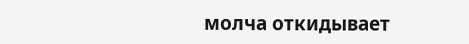молча откидывает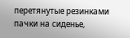перетянутые резинками пачки на сиденье,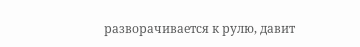разворачивается к рулю, давит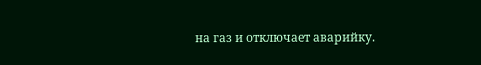на газ и отключает аварийку.